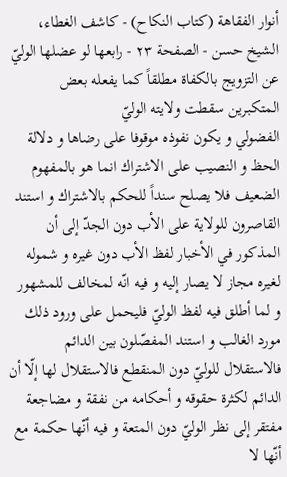أنوار الفقاهة (كتاب النكاح) - كاشف الغطاء، الشيخ حسن - الصفحة ٢٣ - رابعها لو عضلها الوليّ عن التزويج بالكفاة مطلقاً كما يفعله بعض المتكبرين سقطت ولايته الوليّ
الفضولي و يكون نفوذه موقوفا على رضاها و دلالة الحظ و النصيب على الاشتراك انما هو بالمفهوم الضعيف فلا يصلح سنداً للحكم بالاشتراك و استند القاصرون للولاية على الأب دون الجدّ إلى أن المذكور في الأخبار لفظ الأب دون غيره و شموله لغيره مجاز لا يصار إليه و فيه انّه لمخالف للمشهور و لما أطلق فيه لفظ الوليّ فليحمل على ورود ذلك مورد الغالب و استند المفصّلون بين الدائم فالاستقلال للوليّ دون المنقطع فالاستقلال لها إلّا أن الدائم لكثرة حقوقه و أحكامه من نفقة و مضاجعة مفتقر إلى نظر الوليّ دون المتعة و فيه أنّها حكمة مع أنّها لا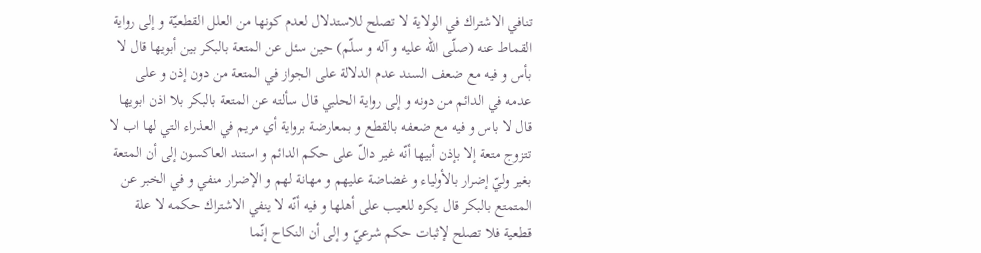تنافي الاشتراك في الولاية لا تصلح للاستدلال لعدم كونها من العلل القطعيّة و إلى رواية القماط عنه (صلّى الله عليه و آله و سلّم) حين سئل عن المتعة بالبكر بين أبويها قال لا بأس و فيه مع ضعف السند عدم الدلالة على الجواز في المتعة من دون إذن و على عدمه في الدائم من دونه و إلى رواية الحلبي قال سألته عن المتعة بالبكر بلا اذن ابويها قال لا باس و فيه مع ضعفه بالقطع و بمعارضة برواية أي مريم في العذراء التي لها اب لا تتزوج متعة إلا بإذن أبيها أنّه غير دالّ على حكم الدائم و استند العاكسون إلى أن المتعة بغير وليّ إضرار بالأولياء و غضاضة عليهم و مهانة لهم و الإضرار منفي و في الخبر عن المتمتع بالبكر قال يكره للعيب على أهلها و فيه أنّه لا ينفي الاشتراك حكمه لا علة قطعية فلا تصلح لإثبات حكم شرعيّ و إلى أن النكاح إنّما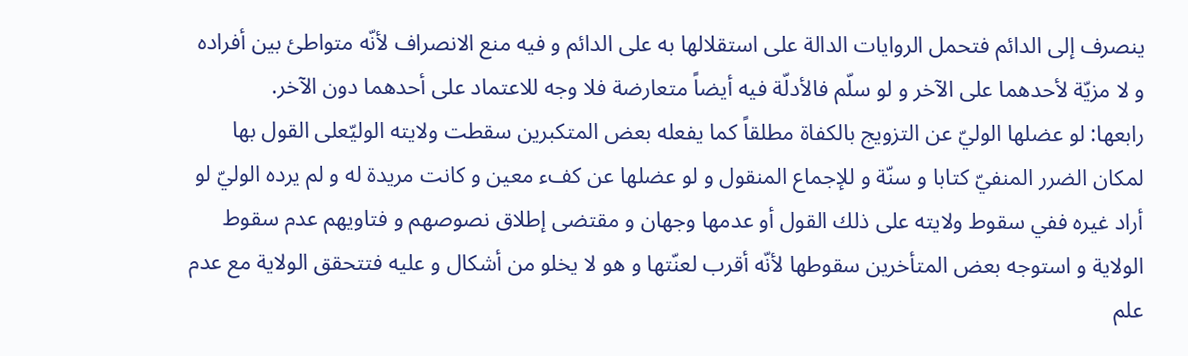ينصرف إلى الدائم فتحمل الروايات الدالة على استقلالها به على الدائم و فيه منع الانصراف لأنّه متواطئ بين أفراده و لا مزيّة لأحدهما على الآخر و لو سلّم فالأدلّة فيه أيضاً متعارضة فلا وجه للاعتماد على أحدهما دون الآخر.
رابعها: لو عضلها الوليّ عن التزويج بالكفاة مطلقاً كما يفعله بعض المتكبرين سقطت ولايته الوليّعلى القول بها لمكان الضرر المنفيّ كتابا و سنّة و للإجماع المنقول و لو عضلها عن كفء معين و كانت مريدة له و لم يرده الوليّ لو أراد غيره ففي سقوط ولايته على ذلك القول أو عدمها وجهان و مقتضى إطلاق نصوصهم و فتاويهم عدم سقوط الولاية و استوجه بعض المتأخرين سقوطها لأنّه أقرب لعنّتها و هو لا يخلو من أشكال و عليه فتتحقق الولاية مع عدم علم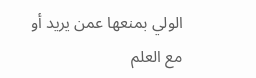الولي بمنعها عمن يريد أو مع العلم